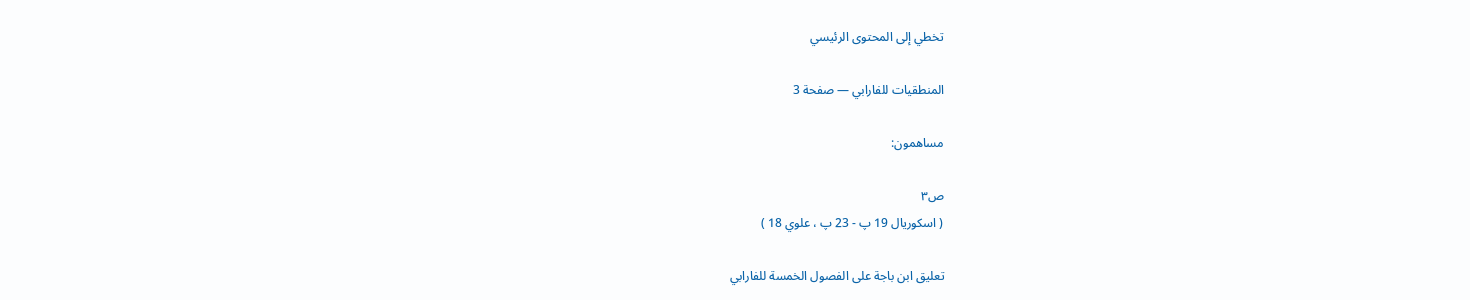تخطي إلى المحتوى الرئيسي

المنطقيات للفارابي — صفحة 3

مساهمون:

ص٣
( اسكوريال 19 پ - 23 پ ، علوي 18 )

تعليق ابن باجة على الفصول الخمسة للفارابي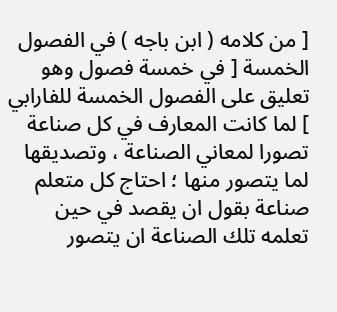[ من كلامه ( ابن باجه ) في الفصول الخمسة [ في خمسة فصول وهو تعليق على الفصول الخمسة للفارابي ] لما كانت المعارف في كل صناعة تصورا لمعاني الصناعة ، وتصديقها لما يتصور منها ؛ احتاج كل متعلم صناعة بقول ان يقصد في حين تعلمه تلك الصناعة ان يتصور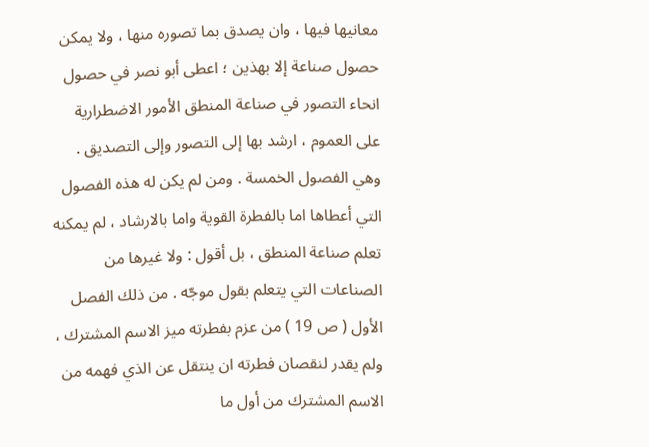معانيها فيها ، وان يصدق بما تصوره منها ، ولا يمكن حصول صناعة إلا بهذين ؛ اعطى أبو نصر في حصول انحاء التصور في صناعة المنطق الأمور الاضطرارية على العموم ، ارشد بها إلى التصور وإلى التصديق . وهي الفصول الخمسة . ومن لم يكن له هذه الفصول التي أعطاها اما بالفطرة القوية واما بالارشاد ، لم يمكنه تعلم صناعة المنطق ، بل أقول : ولا غيرها من الصناعات التي يتعلم بقول موجّه . من ذلك الفصل الأول ( ص 19 ) من عزم بفطرته ميز الاسم المشترك ، ولم يقدر لنقصان فطرته ان ينتقل عن الذي فهمه من الاسم المشترك من أول ما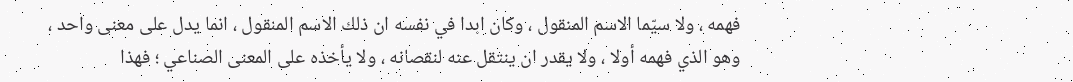فهمه ، ولا سيّما الاسم المنقول ، وكان ابدا في نفسه ان ذلك الاسم المنقول ، انما يدل على معنى واحد ، وهو الذي فهمه أولا ، ولا يقدر ان ينتقل عنه لنقصانه ، ولا يأخذه على المعنى الصناعي ؛ فهذا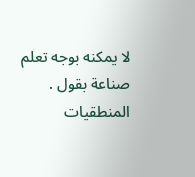لا يمكنه بوجه تعلم صناعة بقول .
المنطقيات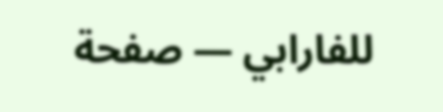للفارابي — صفحة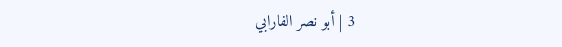3 | أبو نصر الفارابي